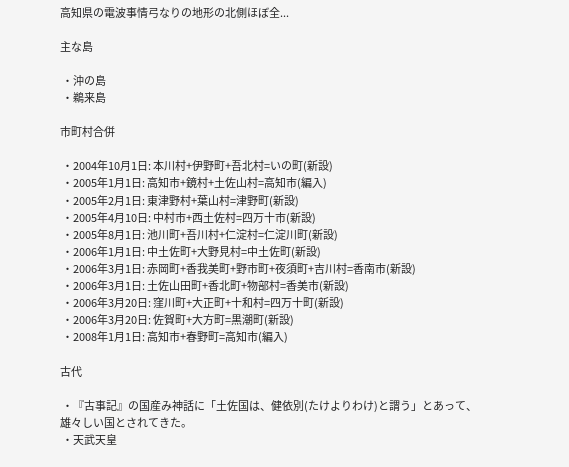高知県の電波事情弓なりの地形の北側ほぼ全...

主な島

 ・沖の島
 ・鵜来島

市町村合併

 ・2004年10月1日: 本川村+伊野町+吾北村=いの町(新設)
 ・2005年1月1日: 高知市+鏡村+土佐山村=高知市(編入)
 ・2005年2月1日: 東津野村+葉山村=津野町(新設)
 ・2005年4月10日: 中村市+西土佐村=四万十市(新設)
 ・2005年8月1日: 池川町+吾川村+仁淀村=仁淀川町(新設)
 ・2006年1月1日: 中土佐町+大野見村=中土佐町(新設)
 ・2006年3月1日: 赤岡町+香我美町+野市町+夜須町+吉川村=香南市(新設)
 ・2006年3月1日: 土佐山田町+香北町+物部村=香美市(新設)
 ・2006年3月20日: 窪川町+大正町+十和村=四万十町(新設)
 ・2006年3月20日: 佐賀町+大方町=黒潮町(新設)
 ・2008年1月1日: 高知市+春野町=高知市(編入)

古代

 ・『古事記』の国産み神話に「土佐国は、健依別(たけよりわけ)と謂う」とあって、雄々しい国とされてきた。
 ・天武天皇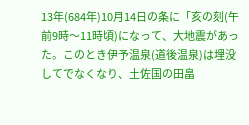13年(684年)10月14日の条に「亥の刻(午前9時〜11時頃)になって、大地震があった。このとき伊予温泉(道後温泉)は埋没してでなくなり、土佐国の田畠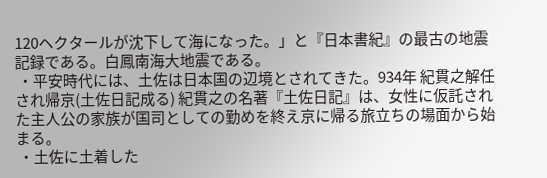120ヘクタールが沈下して海になった。」と『日本書紀』の最古の地震記録である。白鳳南海大地震である。
 ・平安時代には、土佐は日本国の辺境とされてきた。934年 紀貫之解任され帰京(土佐日記成る) 紀貫之の名著『土佐日記』は、女性に仮託された主人公の家族が国司としての勤めを終え京に帰る旅立ちの場面から始まる。
 ・土佐に土着した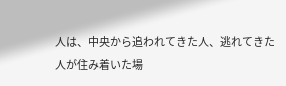人は、中央から追われてきた人、逃れてきた人が住み着いた場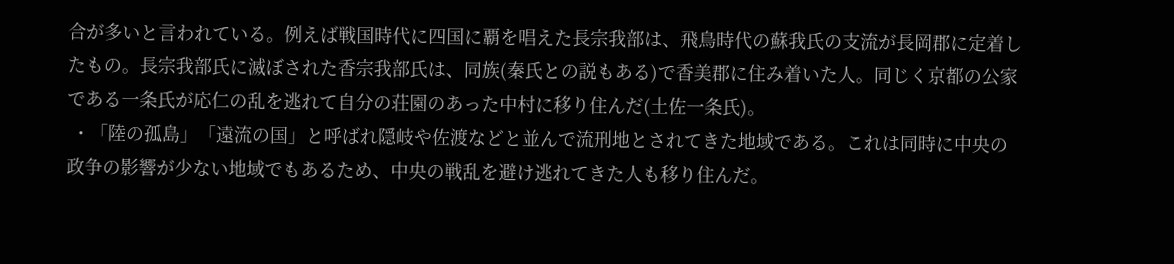合が多いと言われている。例えば戦国時代に四国に覇を唱えた長宗我部は、飛鳥時代の蘇我氏の支流が長岡郡に定着したもの。長宗我部氏に滅ぼされた香宗我部氏は、同族(秦氏との説もある)で香美郡に住み着いた人。同じく京都の公家である一条氏が応仁の乱を逃れて自分の荘園のあった中村に移り住んだ(土佐一条氏)。
 ・「陸の孤島」「遠流の国」と呼ばれ隠岐や佐渡などと並んで流刑地とされてきた地域である。これは同時に中央の政争の影響が少ない地域でもあるため、中央の戦乱を避け逃れてきた人も移り住んだ。